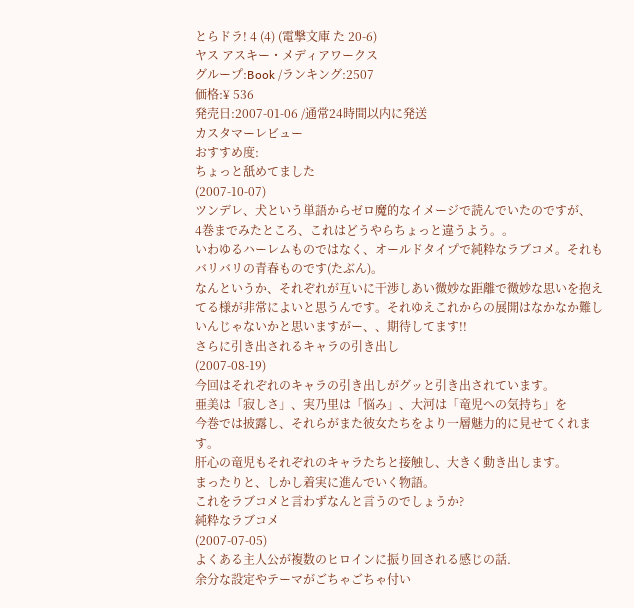とらドラ! 4 (4) (電撃文庫 た 20-6)
ヤス アスキー・メディアワークス
グループ:Book /ランキング:2507
価格:¥ 536
発売日:2007-01-06 /通常24時間以内に発送
カスタマーレビュー
おすすめ度:
ちょっと舐めてました
(2007-10-07)
ツンデレ、犬という単語からゼロ魔的なイメージで読んでいたのですが、
4巻までみたところ、これはどうやらちょっと違うよう。。
いわゆるハーレムものではなく、オールドタイプで純粋なラブコメ。それもバリバリの青春ものです(たぶん)。
なんというか、それぞれが互いに干渉しあい微妙な距離で微妙な思いを抱えてる様が非常によいと思うんです。それゆえこれからの展開はなかなか難しいんじゃないかと思いますがー、、期待してます!!
さらに引き出されるキャラの引き出し
(2007-08-19)
今回はそれぞれのキャラの引き出しがグッと引き出されています。
亜美は「寂しさ」、実乃里は「悩み」、大河は「竜児への気持ち」を
今巻では披露し、それらがまた彼女たちをより一層魅力的に見せてくれます。
肝心の竜児もそれぞれのキャラたちと接触し、大きく動き出します。
まったりと、しかし着実に進んでいく物語。
これをラブコメと言わずなんと言うのでしょうか?
純粋なラブコメ
(2007-07-05)
よくある主人公が複数のヒロインに振り回される感じの話.
余分な設定やテーマがごちゃごちゃ付い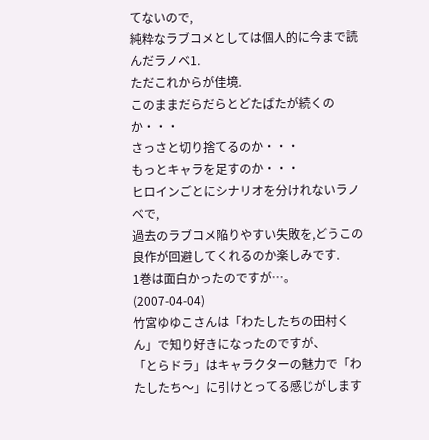てないので,
純粋なラブコメとしては個人的に今まで読んだラノベ1.
ただこれからが佳境.
このままだらだらとどたばたが続くのか・・・
さっさと切り捨てるのか・・・
もっとキャラを足すのか・・・
ヒロインごとにシナリオを分けれないラノベで,
過去のラブコメ陥りやすい失敗を,どうこの良作が回避してくれるのか楽しみです.
1巻は面白かったのですが…。
(2007-04-04)
竹宮ゆゆこさんは「わたしたちの田村くん」で知り好きになったのですが、
「とらドラ」はキャラクターの魅力で「わたしたち〜」に引けとってる感じがします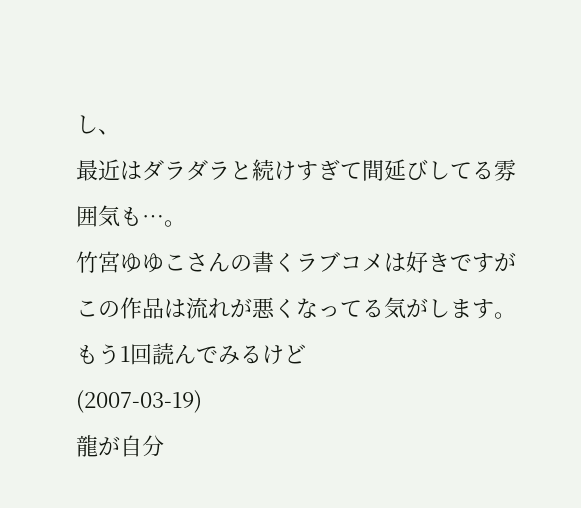し、
最近はダラダラと続けすぎて間延びしてる雰囲気も…。
竹宮ゆゆこさんの書くラブコメは好きですが
この作品は流れが悪くなってる気がします。
もう1回読んでみるけど
(2007-03-19)
龍が自分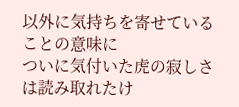以外に気持ちを寄せていることの意味に
ついに気付いた虎の寂しさは読み取れたけ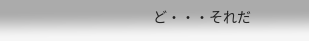ど・・・それだ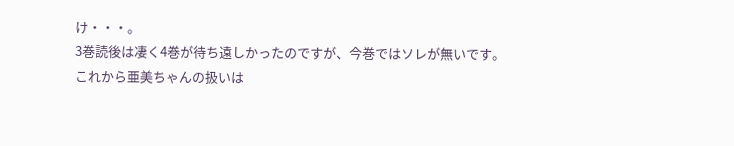け・・・。
3巻読後は凄く4巻が待ち遠しかったのですが、今巻ではソレが無いです。
これから亜美ちゃんの扱いは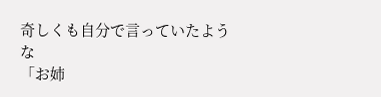奇しくも自分で言っていたような
「お姉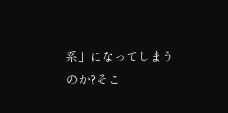系」になってしまうのか?そこ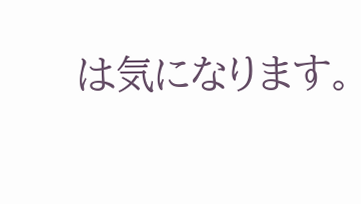は気になります。